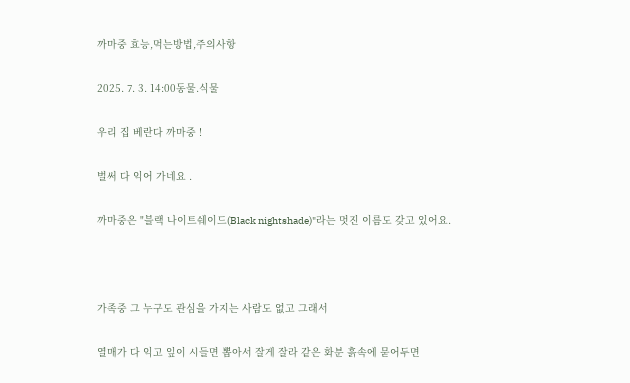까마중 효능,먹는방법,주의사항

2025. 7. 3. 14:00동물.식물

우리 집 베란다 까마중 !

벌써 다 익어 가네요 .

까마중은 "블랙 나이트쉐이드(Black nightshade)"라는 멋진 이름도 갖고 있어요.



가족중 그 누구도 관심을 가지는 사람도 없고 그래서

열매가 다 익고 잎이 시들면 뽑아서 잘게 잘라 같은 화분 흙속에 묻어두면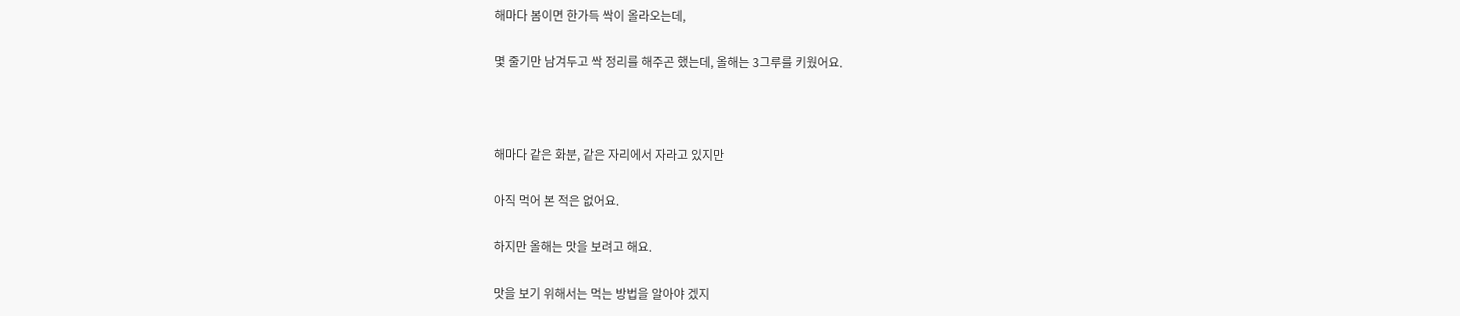해마다 봄이면 한가득 싹이 올라오는데,

몇 줄기만 남겨두고 싹 정리를 해주곤 했는데, 올해는 3그루를 키웠어요.



해마다 같은 화분, 같은 자리에서 자라고 있지만

아직 먹어 본 적은 없어요.

하지만 올해는 맛을 보려고 해요.

맛을 보기 위해서는 먹는 방법을 알아야 겠지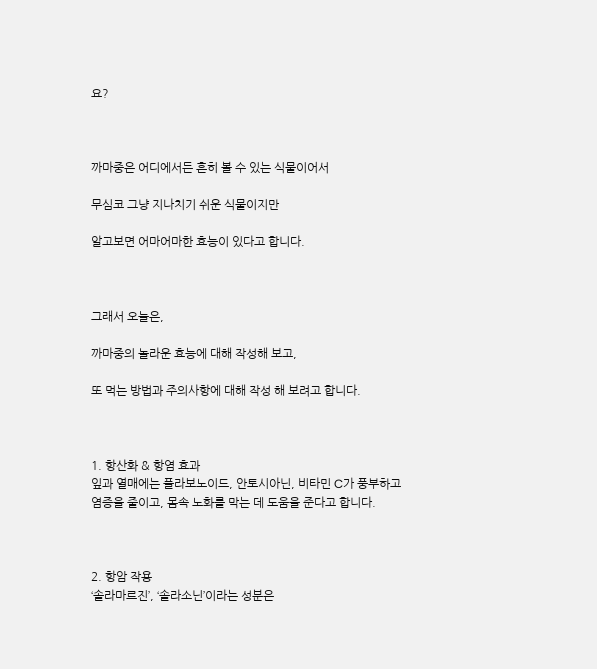요?



까마중은 어디에서든 흔히 볼 수 있는 식물이어서

무심코 그냥 지나치기 쉬운 식물이지만

알고보면 어마어마한 효능이 있다고 합니다.



그래서 오늘은,

까마중의 놀라운 효능에 대해 작성해 보고,

또 먹는 방법과 주의사항에 대해 작성 해 보려고 합니다.



1. 항산화 & 항염 효과
잎과 열매에는 플라보노이드, 안토시아닌, 비타민 C가 풍부하고
염증을 줄이고, 몸속 노화를 막는 데 도움을 준다고 합니다.



2. 항암 작용
‘솔라마르진’, ‘솔라소닌’이라는 성분은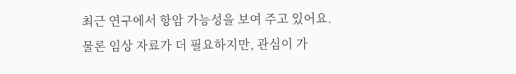최근 연구에서 항암 가능성을 보여 주고 있어요.
물론 임상 자료가 더 필요하지만, 관심이 가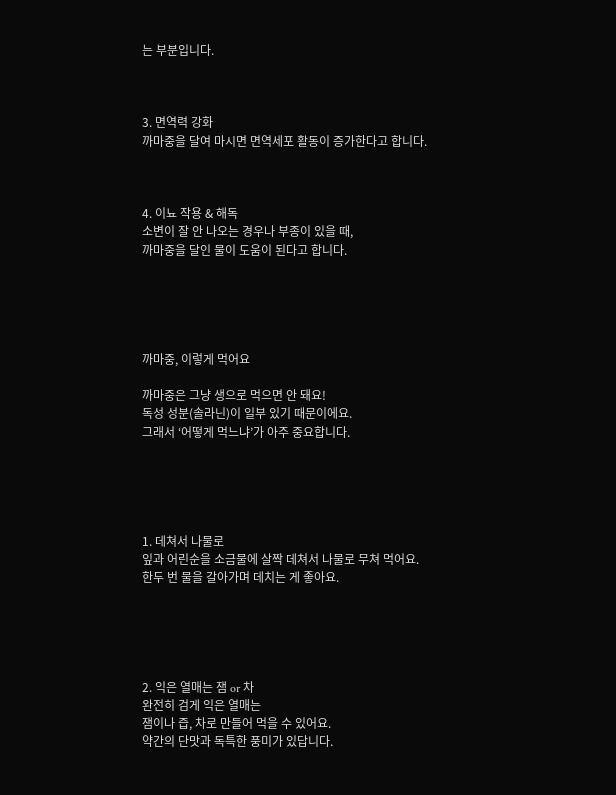는 부분입니다.



3. 면역력 강화
까마중을 달여 마시면 면역세포 활동이 증가한다고 합니다.



4. 이뇨 작용 & 해독
소변이 잘 안 나오는 경우나 부종이 있을 때,
까마중을 달인 물이 도움이 된다고 합니다.





까마중, 이렇게 먹어요

까마중은 그냥 생으로 먹으면 안 돼요!
독성 성분(솔라닌)이 일부 있기 때문이에요.
그래서 ‘어떻게 먹느냐’가 아주 중요합니다.





1. 데쳐서 나물로
잎과 어린순을 소금물에 살짝 데쳐서 나물로 무쳐 먹어요.
한두 번 물을 갈아가며 데치는 게 좋아요.





2. 익은 열매는 잼 or 차
완전히 검게 익은 열매는
잼이나 즙, 차로 만들어 먹을 수 있어요.
약간의 단맛과 독특한 풍미가 있답니다.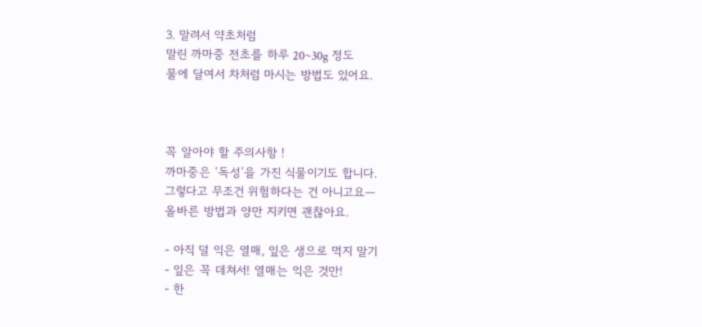3. 말려서 약초처럼
말린 까마중 전초를 하루 20~30g 정도
물에 달여서 차처럼 마시는 방법도 있어요.



꼭 알아야 할 주의사항 !
까마중은 ‘독성’을 가진 식물이기도 합니다.
그렇다고 무조건 위험하다는 건 아니고요—
올바른 방법과 양만 지키면 괜찮아요.

- 아직 덜 익은 열매, 잎은 생으로 먹지 말기
- 잎은 꼭 데쳐서! 열매는 익은 것만!
- 한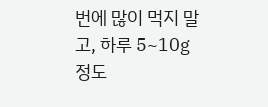번에 많이 먹지 말고, 하루 5~10g 정도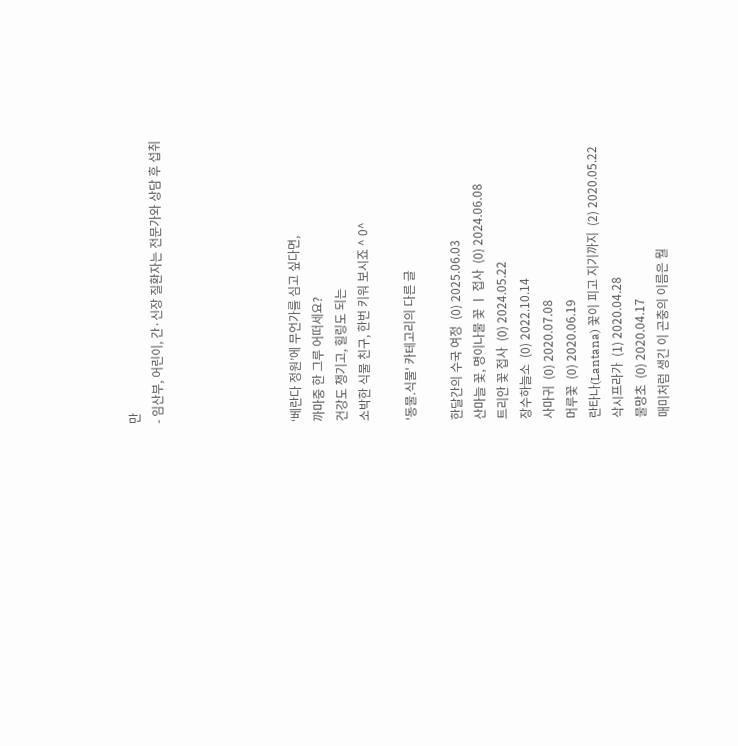만
- 임산부, 어린이, 간·신장 질환자는 전문가와 상담 후 섭취





‘베란다 정원’에 무언가를 심고 싶다면,
까마중 한 그루 어떠세요?
건강도 챙기고, 힐링도 되는
소박한 식물 친구, 한번 키워 보시죠 ^ 0^

'동물.식물' 카테고리의 다른 글

한달간의 수국 여정  (0) 2025.06.03
산마늘 꽃, 명이나물 꽃 ㅣ 접사  (0) 2024.06.08
트리안 꽃 접사  (0) 2024.05.22
장수하늘소  (0) 2022.10.14
사마귀  (0) 2020.07.08
머루꽃  (0) 2020.06.19
란타나(Lantana) 꽃이 피고 지기까지  (2) 2020.05.22
삭시프라가  (1) 2020.04.28
물망초  (0) 2020.04.17
매미처럼 생긴 이 곤충의 이름은 뭘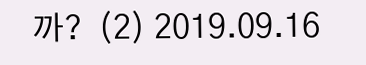까?  (2) 2019.09.16